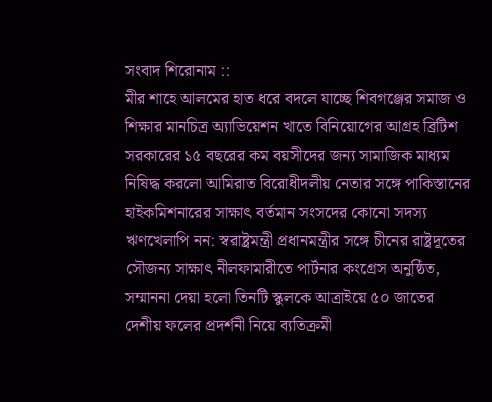সংবাদ শিরোনাম ::
মীর শাহে আলমের হাত ধরে বদলে যাচ্ছে শিবগঞ্জের সমাজ ও শিক্ষার মানচিত্র অ্যাভিয়েশন খাতে বিনিয়োগের আগ্রহ ব্রিটিশ সরকারের ১৫ বছরের কম বয়সীদের জন্য সামাজিক মাধ্যম নিষিদ্ধ করলো আমিরাত বিরোধীদলীয় নেতার সঙ্গে পাকিস্তানের হাইকমিশনারের সাক্ষাৎ বর্তমান সংসদের কোনো সদস্য ঋণখেলাপি নন: স্বরাষ্ট্রমন্ত্রী প্রধানমন্ত্রীর সঙ্গে চীনের রাষ্ট্রদূতের সৌজন্য সাক্ষাৎ নীলফামারীতে পার্টনার কংগ্রেস অনুষ্ঠিত, সম্মাননা দেয়া হলো তিনটি স্কুলকে আত্রাইয়ে ৫০ জাতের দেশীয় ফলের প্রদর্শনী নিয়ে ব্যতিক্রমী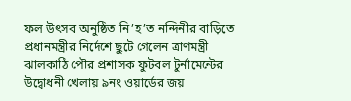ফল উৎসব অনুষ্ঠিত নি’হ’ত নন্দিনীর বাড়িতে প্রধানমন্ত্রীর নির্দেশে ছুটে গেলেন ত্রাণমন্ত্রী ঝালকাঠি পৌর প্রশাসক ফুটবল টুর্নামেন্টের উদ্বোধনী খেলায় ৯নং ওয়ার্ডের জয়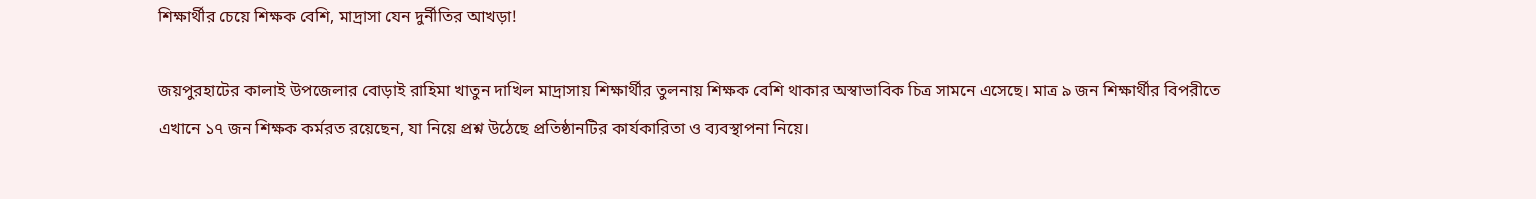শিক্ষার্থীর চেয়ে শিক্ষক বেশি, মাদ্রাসা যেন দুর্নীতির আখড়া!

জয়পুরহাটের কালাই উপজেলার বোড়াই রাহিমা খাতুন দাখিল মাদ্রাসায় শিক্ষার্থীর তুলনায় শিক্ষক বেশি থাকার অস্বাভাবিক চিত্র সামনে এসেছে। মাত্র ৯ জন শিক্ষার্থীর বিপরীতে এখানে ১৭ জন শিক্ষক কর্মরত রয়েছেন, যা নিয়ে প্রশ্ন উঠেছে প্রতিষ্ঠানটির কার্যকারিতা ও ব্যবস্থাপনা নিয়ে।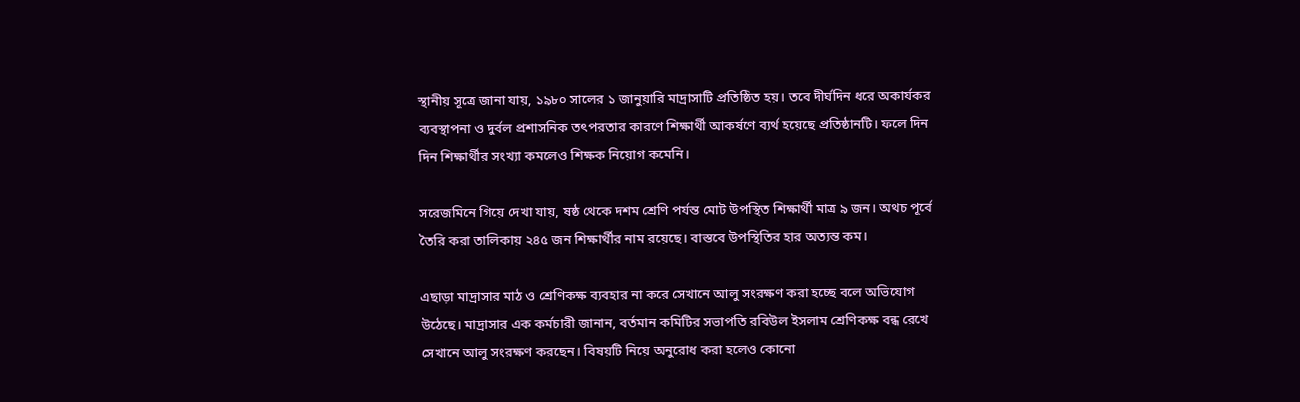স্থানীয় সূত্রে জানা যায়, ১৯৮০ সালের ১ জানুয়ারি মাদ্রাসাটি প্রতিষ্ঠিত হয়। তবে দীর্ঘদিন ধরে অকার্যকর ব্যবস্থাপনা ও দুর্বল প্রশাসনিক তৎপরতার কারণে শিক্ষার্থী আকর্ষণে ব্যর্থ হয়েছে প্রতিষ্ঠানটি। ফলে দিন দিন শিক্ষার্থীর সংখ্যা কমলেও শিক্ষক নিয়োগ কমেনি।

সরেজমিনে গিয়ে দেখা যায়, ষষ্ঠ থেকে দশম শ্রেণি পর্যন্ত মোট উপস্থিত শিক্ষার্থী মাত্র ৯ জন। অথচ পূর্বে তৈরি করা তালিকায় ২৪৫ জন শিক্ষার্থীর নাম রয়েছে। বাস্তবে উপস্থিতির হার অত্যন্ত কম।

এছাড়া মাদ্রাসার মাঠ ও শ্রেণিকক্ষ ব্যবহার না করে সেখানে আলু সংরক্ষণ করা হচ্ছে বলে অভিযোগ উঠেছে। মাদ্রাসার এক কর্মচারী জানান, বর্তমান কমিটির সভাপতি রবিউল ইসলাম শ্রেণিকক্ষ বন্ধ রেখে সেখানে আলু সংরক্ষণ করছেন। বিষয়টি নিয়ে অনুরোধ করা হলেও কোনো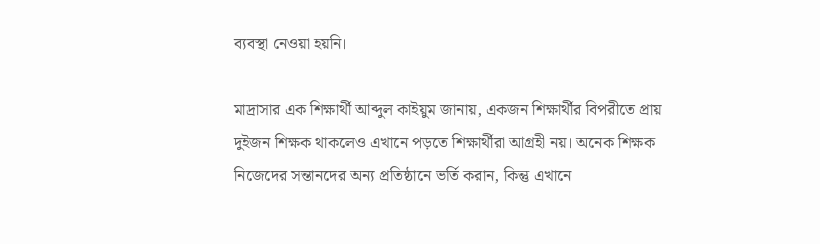ব্যবস্থা নেওয়া হয়নি।

মাদ্রাসার এক শিক্ষার্থী আব্দুল কাইয়ুম জানায়, একজন শিক্ষার্থীর বিপরীতে প্রায় দুইজন শিক্ষক থাকলেও এখানে পড়তে শিক্ষার্থীরা আগ্রহী নয়। অনেক শিক্ষক নিজেদের সন্তানদের অন্য প্রতিষ্ঠানে ভর্তি করান, কিন্তু এখানে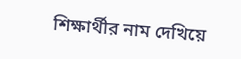শিক্ষার্থীর নাম দেখিয়ে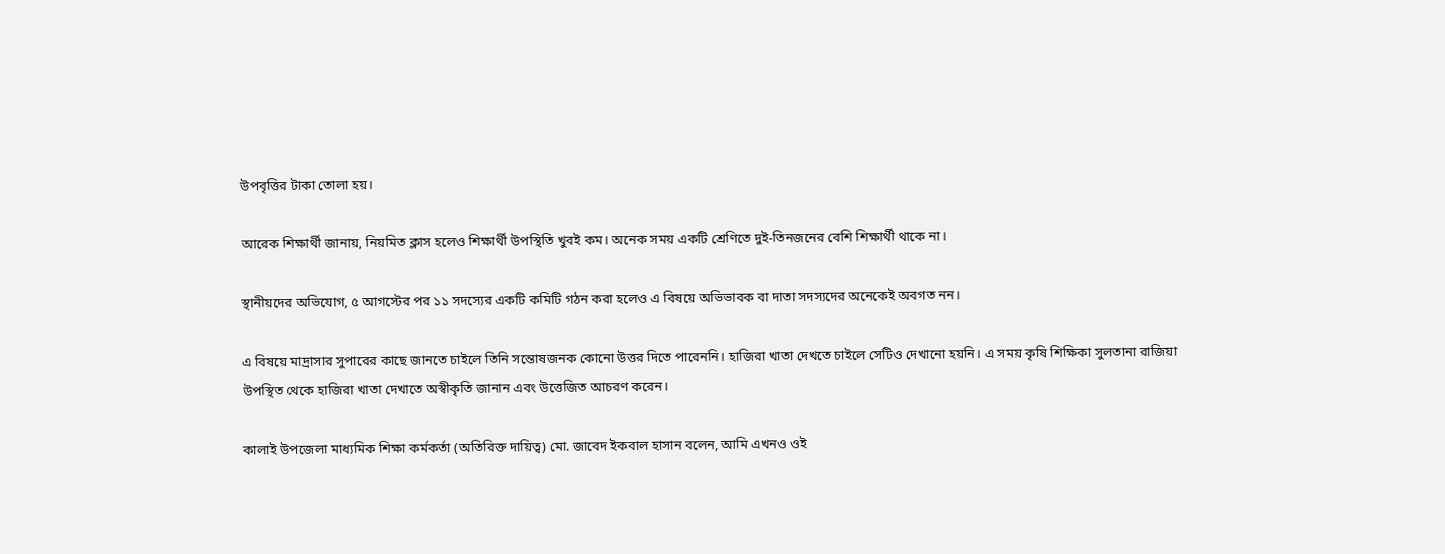উপবৃত্তির টাকা তোলা হয়।

আরেক শিক্ষার্থী জানায়, নিয়মিত ক্লাস হলেও শিক্ষার্থী উপস্থিতি খুবই কম। অনেক সময় একটি শ্রেণিতে দুই-তিনজনের বেশি শিক্ষার্থী থাকে না।

স্থানীয়দের অভিযোগ, ৫ আগস্টের পর ১১ সদস্যের একটি কমিটি গঠন করা হলেও এ বিষয়ে অভিভাবক বা দাতা সদস্যদের অনেকেই অবগত নন।

এ বিষয়ে মাদ্রাসার সুপারের কাছে জানতে চাইলে তিনি সন্তোষজনক কোনো উত্তর দিতে পারেননি। হাজিরা খাতা দেখতে চাইলে সেটিও দেখানো হয়নি। এ সময় কৃষি শিক্ষিকা সুলতানা রাজিয়া উপস্থিত থেকে হাজিরা খাতা দেখাতে অস্বীকৃতি জানান এবং উত্তেজিত আচরণ করেন।

কালাই উপজেলা মাধ্যমিক শিক্ষা কর্মকর্তা (অতিরিক্ত দায়িত্ব) মো. জাবেদ ইকবাল হাসান বলেন, আমি এখনও ওই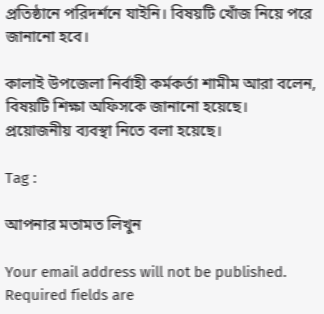প্রতিষ্ঠানে পরিদর্শনে যাইনি। বিষয়টি খোঁজ নিয়ে পরে জানানো হবে।

কালাই উপজেলা নির্বাহী কর্মকর্তা শামীম আরা বলেন, বিষয়টি শিক্ষা অফিসকে জানানো হয়েছে। প্রয়োজনীয় ব্যবস্থা নিতে বলা হয়েছে।

Tag :

আপনার মতামত লিখুন

Your email address will not be published. Required fields are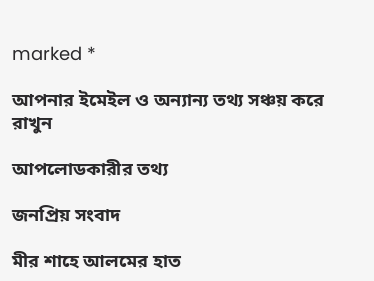marked *

আপনার ইমেইল ও অন্যান্য তথ্য সঞ্চয় করে রাখুন

আপলোডকারীর তথ্য

জনপ্রিয় সংবাদ

মীর শাহে আলমের হাত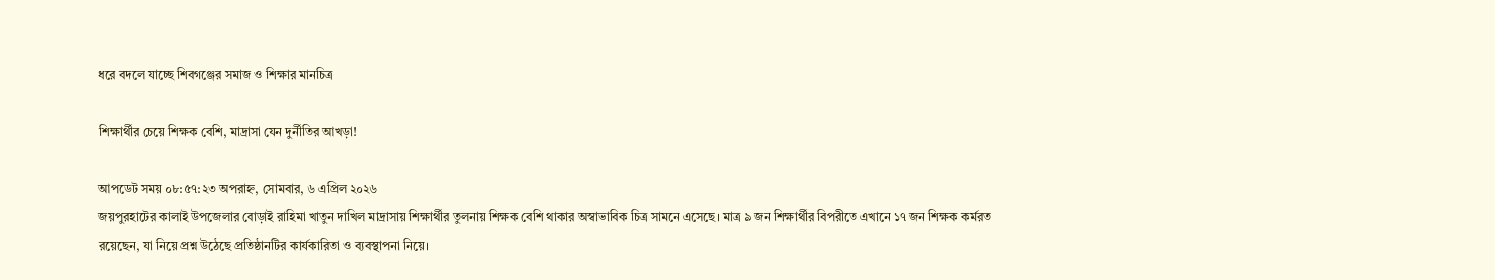ধরে বদলে যাচ্ছে শিবগঞ্জের সমাজ ও শিক্ষার মানচিত্র

শিক্ষার্থীর চেয়ে শিক্ষক বেশি, মাদ্রাসা যেন দুর্নীতির আখড়া!

আপডেট সময় ০৮:৫৭:২৩ অপরাহ্ন, সোমবার, ৬ এপ্রিল ২০২৬
জয়পুরহাটের কালাই উপজেলার বোড়াই রাহিমা খাতুন দাখিল মাদ্রাসায় শিক্ষার্থীর তুলনায় শিক্ষক বেশি থাকার অস্বাভাবিক চিত্র সামনে এসেছে। মাত্র ৯ জন শিক্ষার্থীর বিপরীতে এখানে ১৭ জন শিক্ষক কর্মরত রয়েছেন, যা নিয়ে প্রশ্ন উঠেছে প্রতিষ্ঠানটির কার্যকারিতা ও ব্যবস্থাপনা নিয়ে।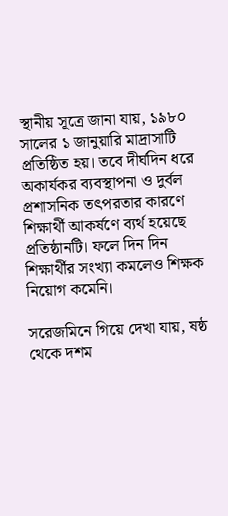স্থানীয় সূত্রে জানা যায়, ১৯৮০ সালের ১ জানুয়ারি মাদ্রাসাটি প্রতিষ্ঠিত হয়। তবে দীর্ঘদিন ধরে অকার্যকর ব্যবস্থাপনা ও দুর্বল প্রশাসনিক তৎপরতার কারণে শিক্ষার্থী আকর্ষণে ব্যর্থ হয়েছে প্রতিষ্ঠানটি। ফলে দিন দিন শিক্ষার্থীর সংখ্যা কমলেও শিক্ষক নিয়োগ কমেনি।

সরেজমিনে গিয়ে দেখা যায়, ষষ্ঠ থেকে দশম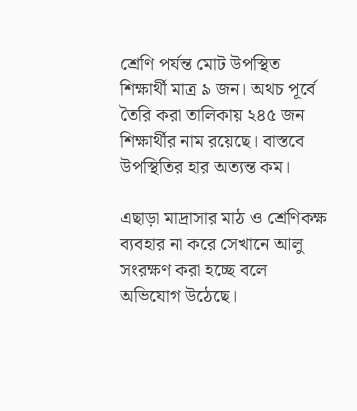শ্রেণি পর্যন্ত মোট উপস্থিত শিক্ষার্থী মাত্র ৯ জন। অথচ পূর্বে তৈরি করা তালিকায় ২৪৫ জন শিক্ষার্থীর নাম রয়েছে। বাস্তবে উপস্থিতির হার অত্যন্ত কম।

এছাড়া মাদ্রাসার মাঠ ও শ্রেণিকক্ষ ব্যবহার না করে সেখানে আলু সংরক্ষণ করা হচ্ছে বলে অভিযোগ উঠেছে।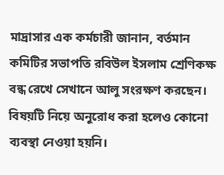মাদ্রাসার এক কর্মচারী জানান, বর্তমান কমিটির সভাপতি রবিউল ইসলাম শ্রেণিকক্ষ বন্ধ রেখে সেখানে আলু সংরক্ষণ করছেন। বিষয়টি নিয়ে অনুরোধ করা হলেও কোনো ব্যবস্থা নেওয়া হয়নি।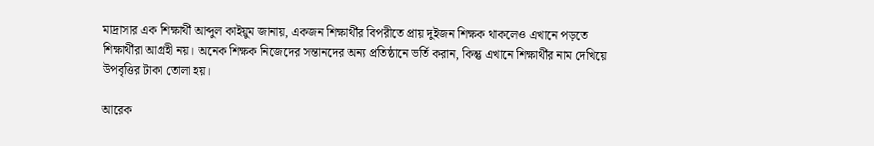মাদ্রাসার এক শিক্ষার্থী আব্দুল কাইয়ুম জানায়, একজন শিক্ষার্থীর বিপরীতে প্রায় দুইজন শিক্ষক থাকলেও এখানে পড়তে শিক্ষার্থীরা আগ্রহী নয়। অনেক শিক্ষক নিজেদের সন্তানদের অন্য প্রতিষ্ঠানে ভর্তি করান, কিন্তু এখানে শিক্ষার্থীর নাম দেখিয়ে উপবৃত্তির টাকা তোলা হয়।

আরেক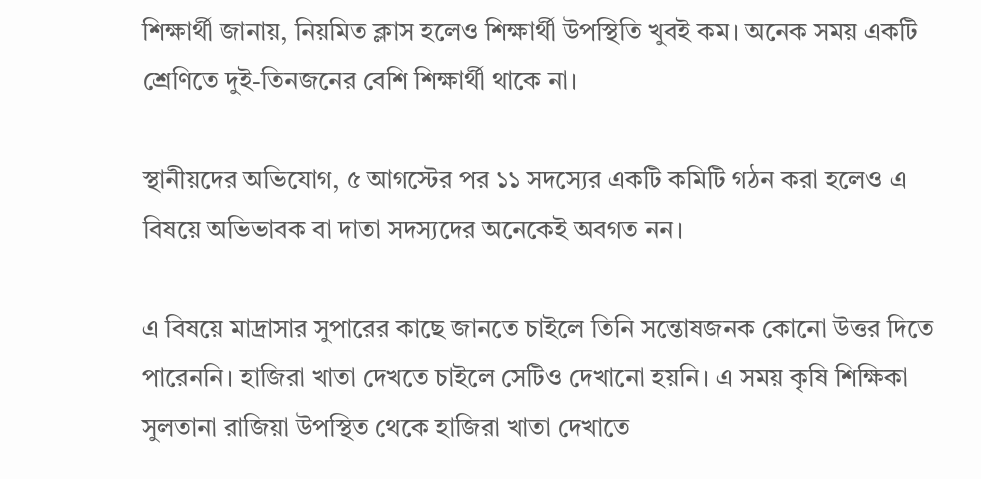শিক্ষার্থী জানায়, নিয়মিত ক্লাস হলেও শিক্ষার্থী উপস্থিতি খুবই কম। অনেক সময় একটি শ্রেণিতে দুই-তিনজনের বেশি শিক্ষার্থী থাকে না।

স্থানীয়দের অভিযোগ, ৫ আগস্টের পর ১১ সদস্যের একটি কমিটি গঠন করা হলেও এ বিষয়ে অভিভাবক বা দাতা সদস্যদের অনেকেই অবগত নন।

এ বিষয়ে মাদ্রাসার সুপারের কাছে জানতে চাইলে তিনি সন্তোষজনক কোনো উত্তর দিতে পারেননি। হাজিরা খাতা দেখতে চাইলে সেটিও দেখানো হয়নি। এ সময় কৃষি শিক্ষিকা সুলতানা রাজিয়া উপস্থিত থেকে হাজিরা খাতা দেখাতে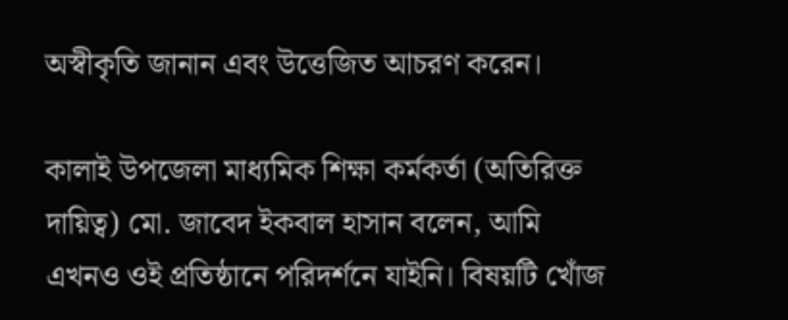অস্বীকৃতি জানান এবং উত্তেজিত আচরণ করেন।

কালাই উপজেলা মাধ্যমিক শিক্ষা কর্মকর্তা (অতিরিক্ত দায়িত্ব) মো. জাবেদ ইকবাল হাসান বলেন, আমি এখনও ওই প্রতিষ্ঠানে পরিদর্শনে যাইনি। বিষয়টি খোঁজ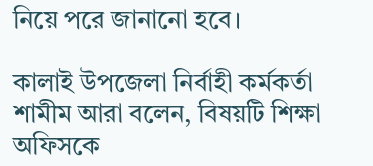নিয়ে পরে জানানো হবে।

কালাই উপজেলা নির্বাহী কর্মকর্তা শামীম আরা বলেন, বিষয়টি শিক্ষা অফিসকে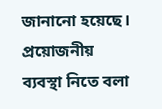জানানো হয়েছে। প্রয়োজনীয় ব্যবস্থা নিতে বলা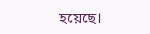হয়েছে।